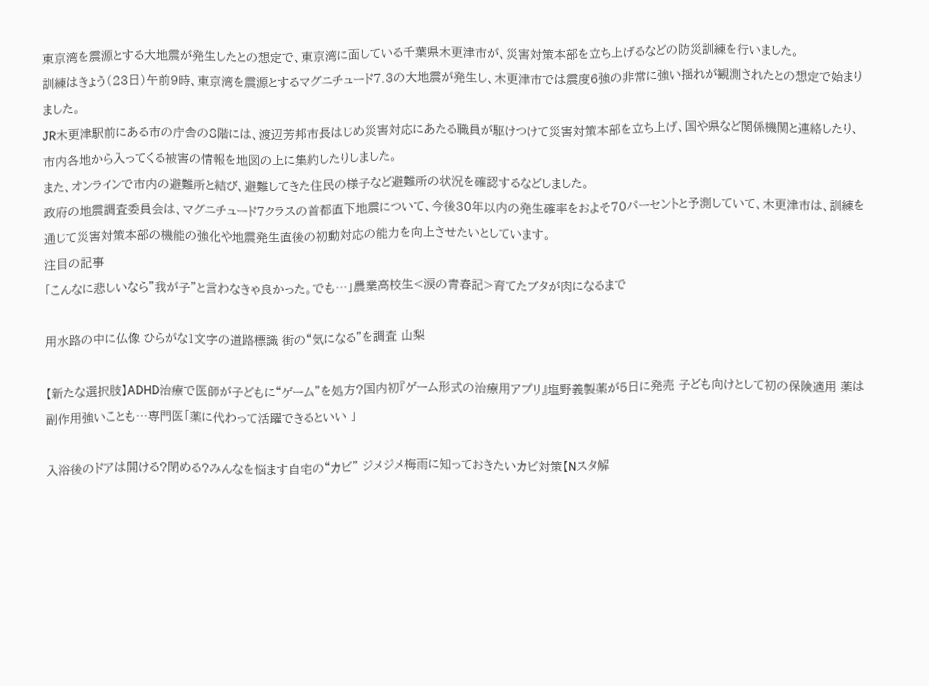東京湾を震源とする大地震が発生したとの想定で、東京湾に面している千葉県木更津市が、災害対策本部を立ち上げるなどの防災訓練を行いました。
訓練はきょう(23日)午前9時、東京湾を震源とするマグニチュード7.3の大地震が発生し、木更津市では震度6強の非常に強い揺れが観測されたとの想定で始まりました。
JR木更津駅前にある市の庁舎の8階には、渡辺芳邦市長はじめ災害対応にあたる職員が駆けつけて災害対策本部を立ち上げ、国や県など関係機関と連絡したり、市内各地から入ってくる被害の情報を地図の上に集約したりしました。
また、オンラインで市内の避難所と結び、避難してきた住民の様子など避難所の状況を確認するなどしました。
政府の地震調査委員会は、マグニチュード7クラスの首都直下地震について、今後30年以内の発生確率をおよそ70パーセントと予測していて、木更津市は、訓練を通じて災害対策本部の機能の強化や地震発生直後の初動対応の能力を向上させたいとしています。
注目の記事
「こんなに悲しいなら"我が子"と言わなきゃ良かった。でも…」農業高校生<涙の青春記>育てたブタが肉になるまで

用水路の中に仏像 ひらがな1文字の道路標識 街の“気になる”を調査 山梨

【新たな選択肢】ADHD治療で医師が子どもに“ゲーム”を処方?国内初『ゲーム形式の治療用アプリ』塩野義製薬が5日に発売 子ども向けとして初の保険適用 薬は副作用強いことも…専門医「薬に代わって活躍できるといい 」

入浴後のドアは開ける?閉める?みんなを悩ます自宅の“カビ” ジメジメ梅雨に知っておきたいカビ対策【Nスタ解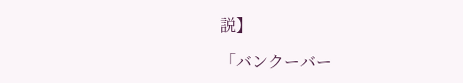説】

「バンクーバー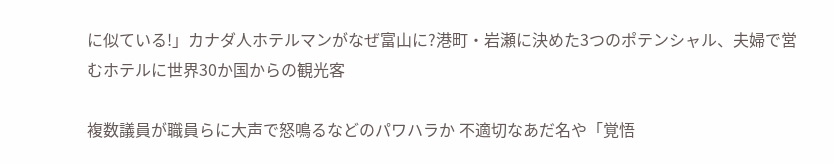に似ている!」カナダ人ホテルマンがなぜ富山に?港町・岩瀬に決めた3つのポテンシャル、夫婦で営むホテルに世界30か国からの観光客

複数議員が職員らに大声で怒鳴るなどのパワハラか 不適切なあだ名や「覚悟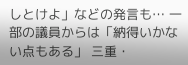しとけよ」などの発言も… 一部の議員からは「納得いかない点もある」 三重・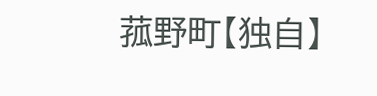菰野町【独自】